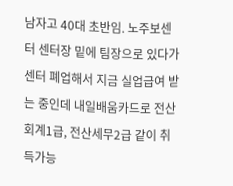남자고 40대 초반임. 노주보센터 센터장 밑에 팀장으로 있다가 센터 폐업해서 지금 실업급여 받는 중인데 내일배움카드로 전산회계1급, 전산세무2급 같이 취득가능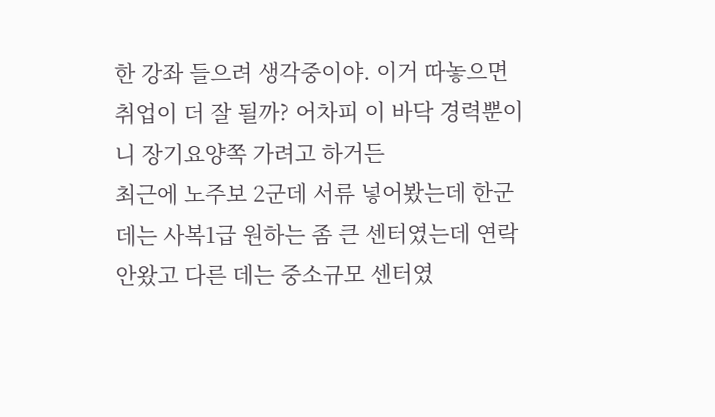한 강좌 들으려 생각중이야. 이거 따놓으면 취업이 더 잘 될까? 어차피 이 바닥 경력뿐이니 장기요양쪽 가려고 하거든
최근에 노주보 2군데 서류 넣어봤는데 한군데는 사복1급 원하는 좀 큰 센터였는데 연락 안왔고 다른 데는 중소규모 센터였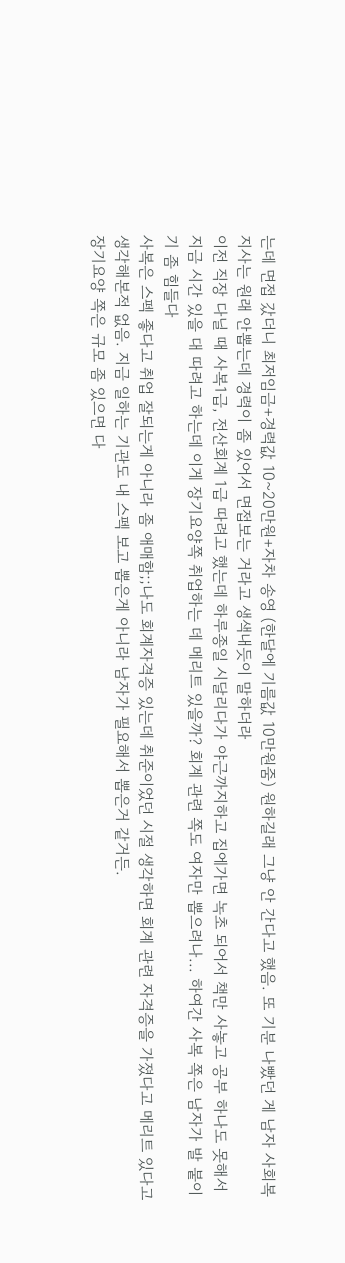는데 면접 갔더니 최저임금+경력값 10~20만원+자차 송영 (한달에 기름값 10만원줌) 원하길래 그냥 안 간다고 했음. 또 기분 나빴던 게 남자 사회복지사는 원래 안뽑는데 경력이 좀 있어서 면접보는 거라고 생색내듯이 말하더라
이전 직장 다닐 때 사복1급, 전산회계 1급 따려고 했는데 하루종일 시달리다가 야근까지하고 집에가면 녹초 되어서 책만 사놓고 공부 하나도 못해서 지금 시간 있을 대 따려고 하는데 이게 장기요양쪽 취업하는 데 메리트 있을까? 회계 관련 쪽도 여자만 뽑으려나... 하여간 사복 쪽은 남자가 발 붙이기 좀 힘들다
사복은 스펙 좋다고 취업 잘되는게 아니라 좀 애매함;;나도 회계자격증 있는데 취준이었던 시절 생각하면 회계 관련 자격증을 가졌다고 메리트 있다고 생각해본적 없음. 지금 일하는 기관도 내 스펙 보고 뽑은게 아니라 남자가 필요해서 뽑은거 같거든.
장기요양 쪽은 규모 좀 있으면 다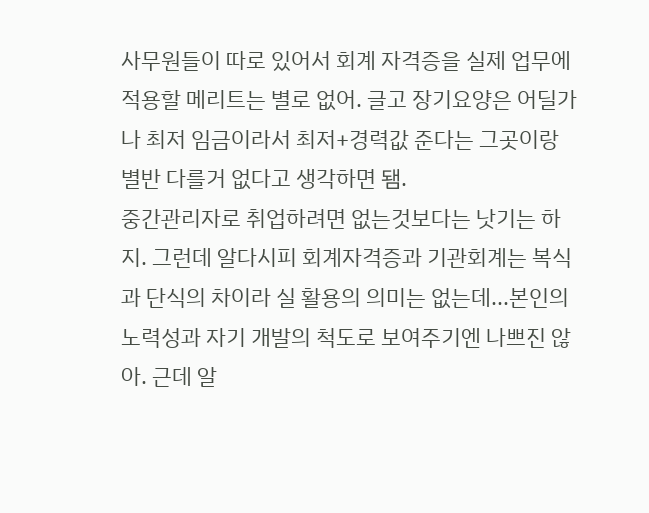사무원들이 따로 있어서 회계 자격증을 실제 업무에 적용할 메리트는 별로 없어. 글고 장기요양은 어딜가나 최저 임금이라서 최저+경력값 준다는 그곳이랑 별반 다를거 없다고 생각하면 됌.
중간관리자로 취업하려면 없는것보다는 낫기는 하지. 그런데 알다시피 회계자격증과 기관회계는 복식과 단식의 차이라 실 활용의 의미는 없는데...본인의 노력성과 자기 개발의 척도로 보여주기엔 나쁘진 않아. 근데 알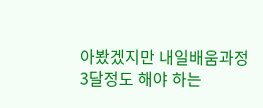아봤겠지만 내일배움과정 3달정도 해야 하는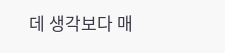데 생각보다 매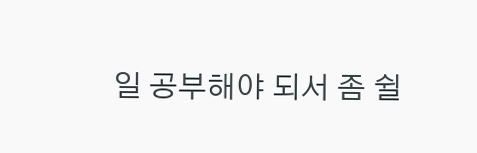일 공부해야 되서 좀 쉴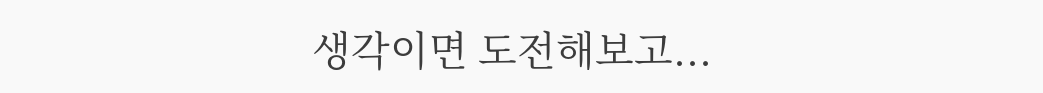생각이면 도전해보고...